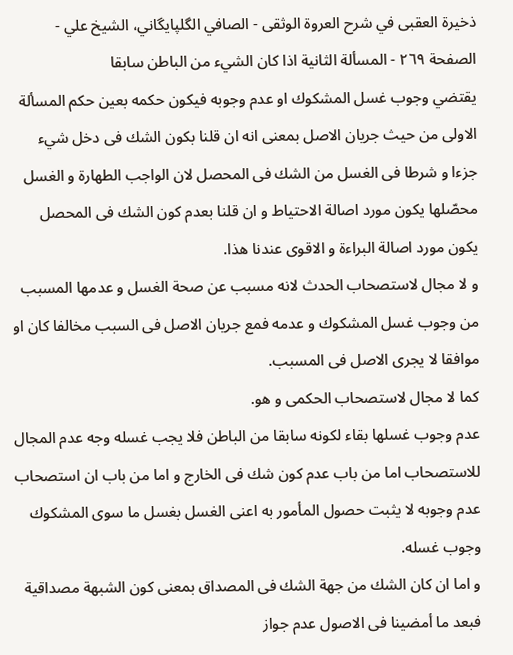ذخيرة العقبى في شرح العروة الوثقى - الصافي الگلپايگاني، الشيخ علي - الصفحة ٢٦٩ - المسألة الثانية اذا كان الشيء من الباطن سابقا
يقتضي وجوب غسل المشكوك او عدم وجوبه فيكون حكمه بعين حكم المسألة الاولى من حيث جريان الاصل بمعنى انه ان قلنا بكون الشك فى دخل شيء جزءا و شرطا فى الغسل من الشك فى المحصل لان الواجب الطهارة و الغسل محصّلها يكون مورد اصالة الاحتياط و ان قلنا بعدم كون الشك فى المحصل يكون مورد اصالة البراءة و الاقوى عندنا هذا.
و لا مجال لاستصحاب الحدث لانه مسبب عن صحة الغسل و عدمها المسبب من وجوب غسل المشكوك و عدمه فمع جريان الاصل فى السبب مخالفا كان او موافقا لا يجرى الاصل فى المسبب.
كما لا مجال لاستصحاب الحكمى و هو.
عدم وجوب غسلها بقاء لكونه سابقا من الباطن فلا يجب غسله وجه عدم المجال للاستصحاب اما من باب عدم كون شك فى الخارج و اما من باب ان استصحاب عدم وجوبه لا يثبت حصول المأمور به اعنى الغسل بغسل ما سوى المشكوك وجوب غسله.
و اما ان كان الشك من جهة الشك فى المصداق بمعنى كون الشبهة مصداقية فبعد ما أمضينا فى الاصول عدم جواز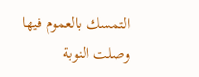التمسك بالعموم فيها وصلت النوبة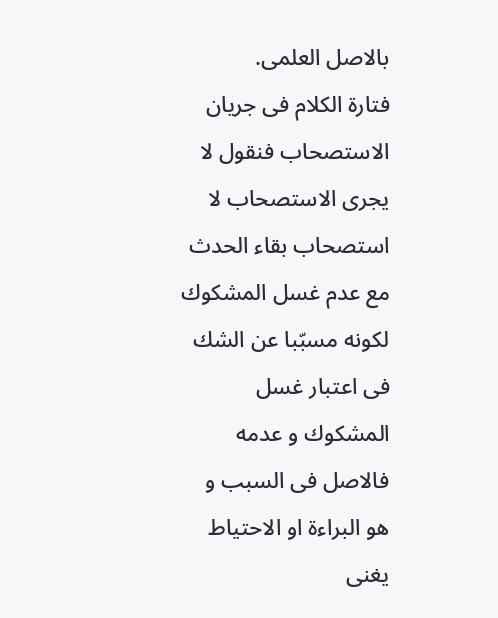بالاصل العلمى.
فتارة الكلام فى جريان الاستصحاب فنقول لا يجرى الاستصحاب لا استصحاب بقاء الحدث مع عدم غسل المشكوك لكونه مسبّبا عن الشك فى اعتبار غسل المشكوك و عدمه فالاصل فى السبب و هو البراءة او الاحتياط يغنى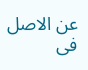عن الاصل فى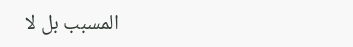المسبب بل لا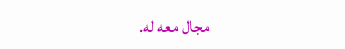مجال معه له.